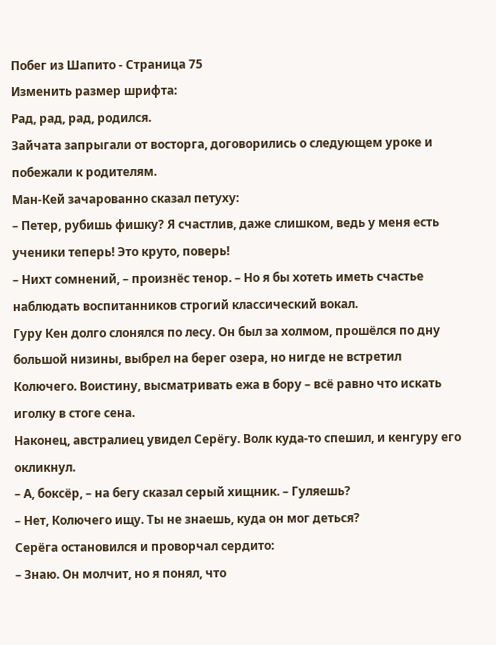Побег из Шапито - Страница 75
Изменить размер шрифта:
Рад, рад, рад, родился.
Зайчата запрыгали от восторга, договорились о следующем уроке и побежали к родителям.
Ман-Кей зачарованно сказал петуху:
– Петер, рубишь фишку? Я счастлив, даже слишком, ведь у меня есть ученики теперь! Это круто, поверь!
– Нихт сомнений, – произнёс тенор. – Но я бы хотеть иметь счастье наблюдать воспитанников строгий классический вокал.
Гуру Кен долго слонялся по лесу. Он был за холмом, прошёлся по дну большой низины, выбрел на берег озера, но нигде не встретил Колючего. Воистину, высматривать ежа в бору – всё равно что искать иголку в стоге сена.
Наконец, австралиец увидел Серёгу. Волк куда-то спешил, и кенгуру его окликнул.
– А, боксёр, – на бегу сказал серый хищник. – Гуляешь?
– Нет, Колючего ищу. Ты не знаешь, куда он мог деться?
Серёга остановился и проворчал сердито:
– Знаю. Он молчит, но я понял, что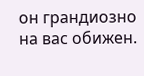он грандиозно на вас обижен.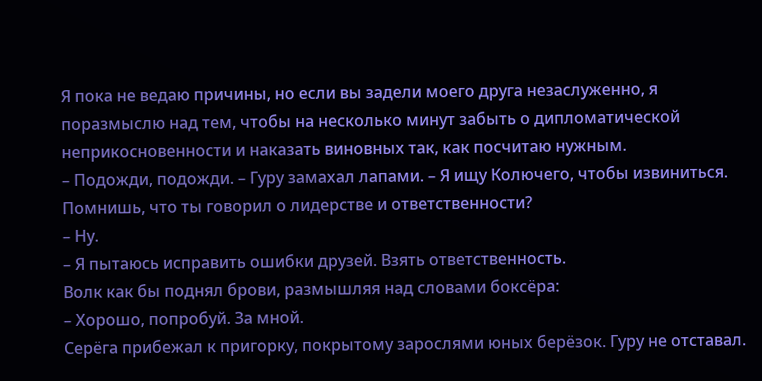Я пока не ведаю причины, но если вы задели моего друга незаслуженно, я поразмыслю над тем, чтобы на несколько минут забыть о дипломатической неприкосновенности и наказать виновных так, как посчитаю нужным.
– Подожди, подожди. – Гуру замахал лапами. – Я ищу Колючего, чтобы извиниться. Помнишь, что ты говорил о лидерстве и ответственности?
– Ну.
– Я пытаюсь исправить ошибки друзей. Взять ответственность.
Волк как бы поднял брови, размышляя над словами боксёра:
– Хорошо, попробуй. За мной.
Серёга прибежал к пригорку, покрытому зарослями юных берёзок. Гуру не отставал.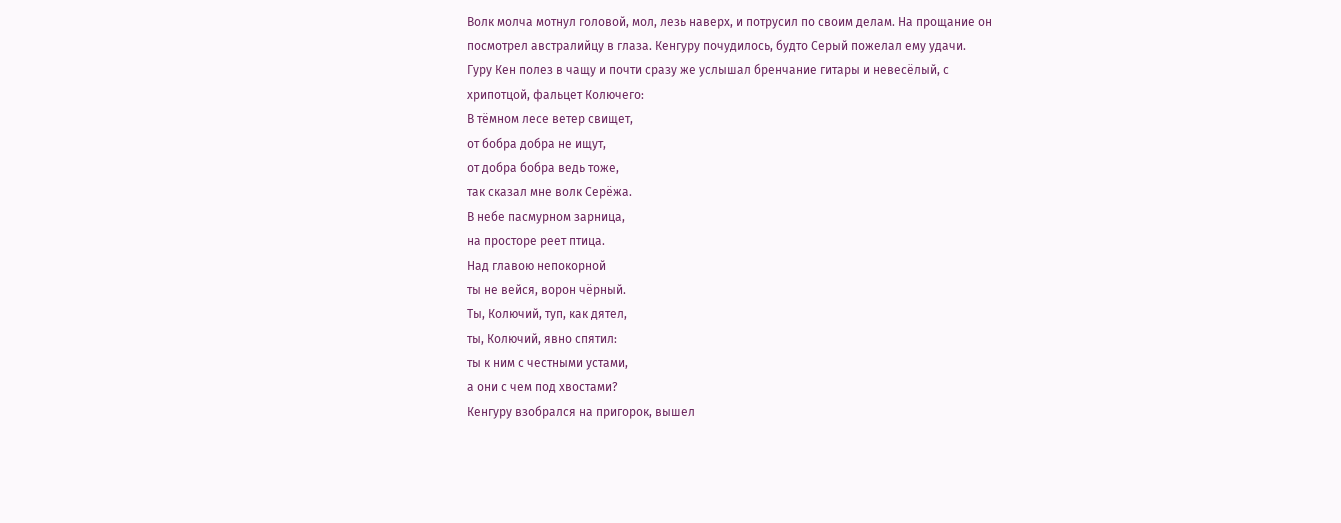Волк молча мотнул головой, мол, лезь наверх, и потрусил по своим делам. На прощание он посмотрел австралийцу в глаза. Кенгуру почудилось, будто Серый пожелал ему удачи.
Гуру Кен полез в чащу и почти сразу же услышал бренчание гитары и невесёлый, с хрипотцой, фальцет Колючего:
В тёмном лесе ветер свищет,
от бобра добра не ищут,
от добра бобра ведь тоже,
так сказал мне волк Серёжа.
В небе пасмурном зарница,
на просторе реет птица.
Над главою непокорной
ты не вейся, ворон чёрный.
Ты, Колючий, туп, как дятел,
ты, Колючий, явно спятил:
ты к ним с честными устами,
а они с чем под хвостами?
Кенгуру взобрался на пригорок, вышел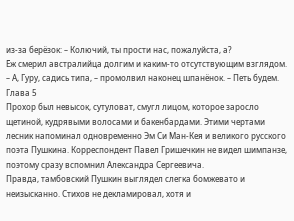из-за берёзок: – Колючий, ты прости нас, пожалуйста, а?
Ёж смерил австралийца долгим и каким-то отсутствующим взглядом.
– А, Гуру, садись типа, – промолвил наконец шпанёнок. – Петь будем.
Глава 5
Прохор был невысок, сутуловат, смугл лицом, которое заросло щетиной, кудрявыми волосами и бакенбардами. Этими чертами лесник напоминал одновременно Эм Си Ман-Кея и великого русского поэта Пушкина. Корреспондент Павел Гришечкин не видел шимпанзе, поэтому сразу вспомнил Александра Сергеевича.
Правда, тамбовский Пушкин выглядел слегка бомжевато и неизысканно. Стихов не декламировал, хотя и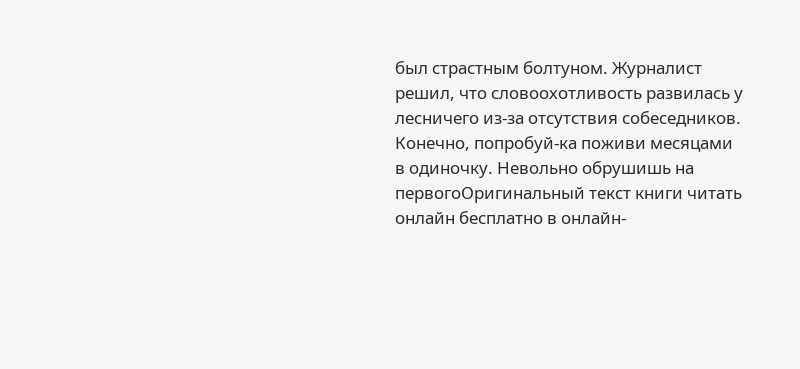был страстным болтуном. Журналист решил, что словоохотливость развилась у лесничего из-за отсутствия собеседников.
Конечно, попробуй-ка поживи месяцами в одиночку. Невольно обрушишь на первогоОригинальный текст книги читать онлайн бесплатно в онлайн-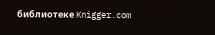библиотеке Knigger.com